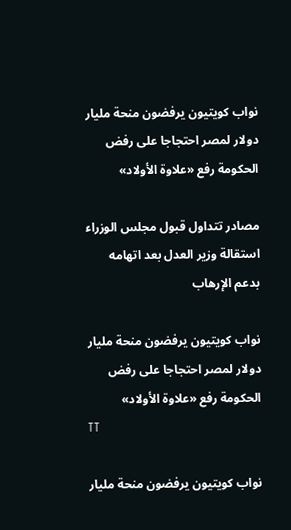نواب كويتيون يرفضون منحة مليار دولار لمصر احتجاجا على رفض الحكومة رفع «علاوة الأولاد»

مصادر تتداول قبول مجلس الوزراء استقالة وزير العدل بعد اتهامه بدعم الإرهاب

نواب كويتيون يرفضون منحة مليار دولار لمصر احتجاجا على رفض الحكومة رفع «علاوة الأولاد»
TT

نواب كويتيون يرفضون منحة مليار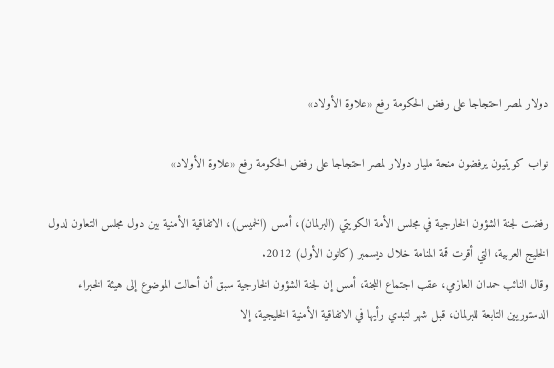دولار لمصر احتجاجا على رفض الحكومة رفع «علاوة الأولاد»

نواب كويتيون يرفضون منحة مليار دولار لمصر احتجاجا على رفض الحكومة رفع «علاوة الأولاد»

رفضت لجنة الشؤون الخارجية في مجلس الأمة الكويتي (البرلمان)، أمس (الخميس)، الاتفاقية الأمنية بين دول مجلس التعاون لدول الخليج العربية، التي أقرت قمة المنامة خلال ديسمبر (كانون الأول) 2012.
وقال النائب حمدان العازمي، عقب اجتماع اللجنة، أمس إن لجنة الشؤون الخارجية سبق أن أحالت الموضوع إلى هيئة الخبراء الدستوريين التابعة للبرلمان، قبل شهر لتبدي رأيها في الاتفاقية الأمنية الخليجية، إلا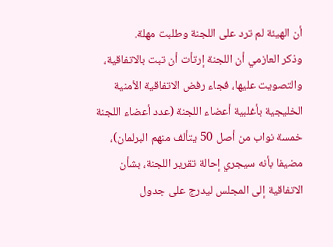أن الهيئة لم ترد على اللجنة وطلبت مهلة.
وذكر العازمي أن اللجنة إرتأت أن تبت بالاتفاقية، والتصويت عليها، فجاء رفض الاتفاقية الأمنية الخليجية بأغلبية أعضاء اللجنة (عدد أعضاء اللجنة خمسة نواب من أصل 50 يتألف منهم البرلمان)، مضيفا بأنه سيجري إحالة تقرير اللجنة، بشأن الاتفاقية إلى المجلس ليدرج على جدول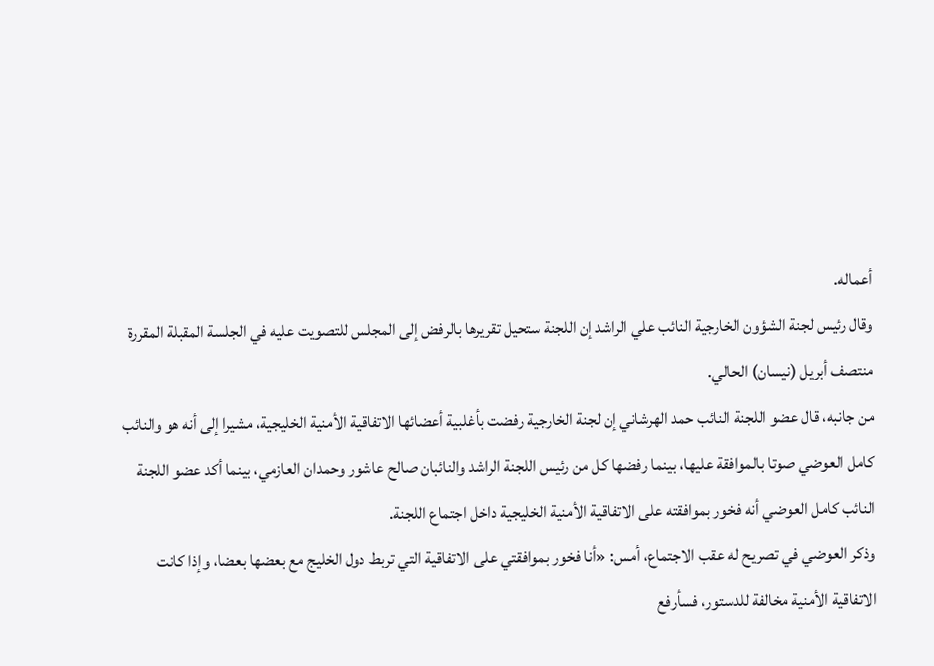أعماله.
وقال رئيس لجنة الشؤون الخارجية النائب علي الراشد إن اللجنة ستحيل تقريرها بالرفض إلى المجلس للتصويت عليه في الجلسة المقبلة المقررة منتصف أبريل (نيسان) الحالي.
من جانبه، قال عضو اللجنة النائب حمد الهرشاني إن لجنة الخارجية رفضت بأغلبية أعضائها الاتفاقية الأمنية الخليجية، مشيرا إلى أنه هو والنائب كامل العوضي صوتا بالموافقة عليها، بينما رفضها كل من رئيس اللجنة الراشد والنائبان صالح عاشور وحمدان العازمي، بينما أكد عضو اللجنة النائب كامل العوضي أنه فخور بموافقته على الاتفاقية الأمنية الخليجية داخل اجتماع اللجنة.
وذكر العوضي في تصريح له عقب الاجتماع، أمس: «أنا فخور بموافقتي على الاتفاقية التي تربط دول الخليج مع بعضها بعضا، وإذا كانت الاتفاقية الأمنية مخالفة للدستور، فسأرفع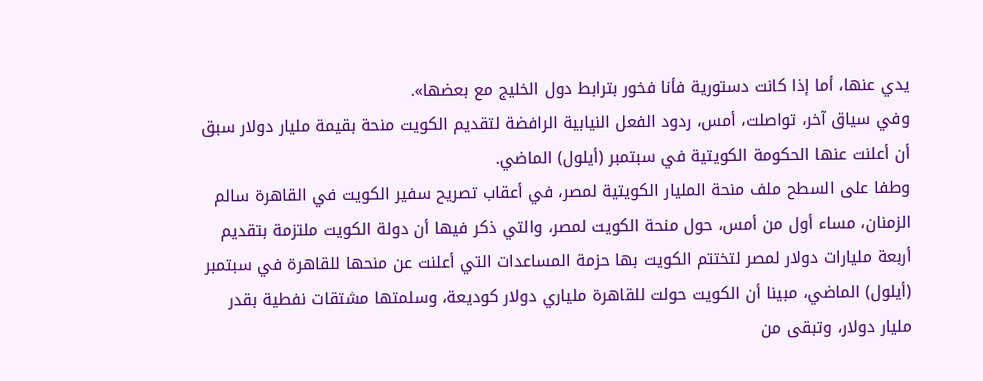يدي عنها، أما إذا كانت دستورية فأنا فخور بترابط دول الخليج مع بعضها».
وفي سياق آخر، تواصلت، أمس، ردود الفعل النيابية الرافضة لتقديم الكويت منحة بقيمة مليار دولار سبق أن أعلنت عنها الحكومة الكويتية في سبتمبر (أيلول) الماضي.
وطفا على السطح ملف منحة المليار الكويتية لمصر، في أعقاب تصريح سفير الكويت في القاهرة سالم الزمنان، مساء أول من أمس، حول منحة الكويت لمصر، والتي ذكر فيها أن دولة الكويت ملتزمة بتقديم أربعة مليارات دولار لمصر لتختتم الكويت بها حزمة المساعدات التي أعلنت عن منحها للقاهرة في سبتمبر (أيلول) الماضي، مبينا أن الكويت حولت للقاهرة ملياري دولار كوديعة، وسلمتها مشتقات نفطية بقدر مليار دولار، وتبقى من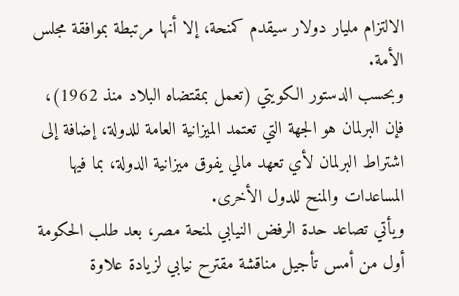الالتزام مليار دولار سيقدم كمنحة، إلا أنها مرتبطة بموافقة مجلس الأمة.
وبحسب الدستور الكويتي (تعمل بمقتضاه البلاد منذ 1962)، فإن البرلمان هو الجهة التي تعتمد الميزانية العامة للدولة، إضافة إلى اشتراط البرلمان لأي تعهد مالي يفوق ميزانية الدولة، بما فيها المساعدات والمنح للدول الأخرى.
ويأتي تصاعد حدة الرفض النيابي لمنحة مصر، بعد طلب الحكومة أول من أمس تأجيل مناقشة مقترح نيابي لزيادة علاوة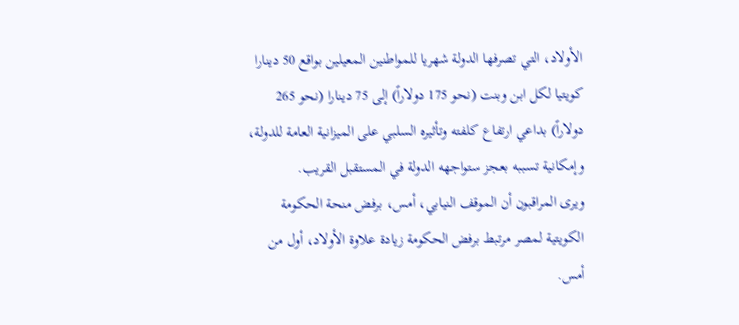الأولاد، التي تصرفها الدولة شهريا للمواطنين المعيلين بواقع 50 دينارا كويتيا لكل ابن وبنت (نحو 175 دولاراً) إلى 75 دينارا (نحو 265 دولاراً) بداعي ارتفاع كلفته وتأثيره السلبي على الميزانية العامة للدولة، وإمكانية تسببه بعجز ستواجهه الدولة في المستقبل القريب.
ويرى المراقبون أن الموقف النيابي، أمس، برفض منحة الحكومة الكويتية لمصر مرتبط برفض الحكومة زيادة علاوة الأولاد، أول من أمس.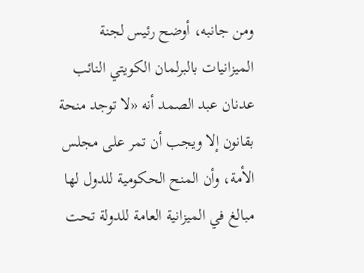ومن جانبه، أوضح رئيس لجنة الميزانيات بالبرلمان الكويتي النائب عدنان عبد الصمد أنه «لا توجد منحة بقانون إلا ويجب أن تمر على مجلس الأمة، وأن المنح الحكومية للدول لها مبالغ في الميزانية العامة للدولة تحت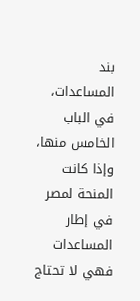بند المساعدات، في الباب الخامس منها، وإذا كانت المنحة لمصر في إطار المساعدات فهي لا تحتاج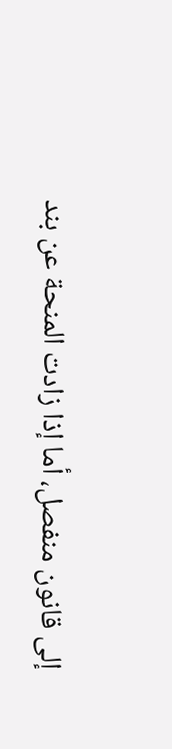إلى قانون منفصل، أما إذا زادت المنحة عن بند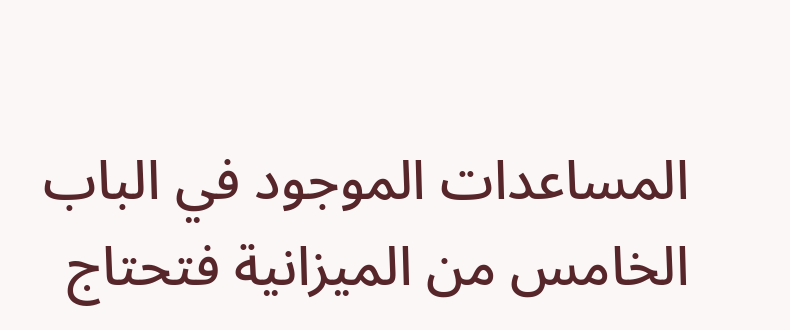المساعدات الموجود في الباب الخامس من الميزانية فتحتاج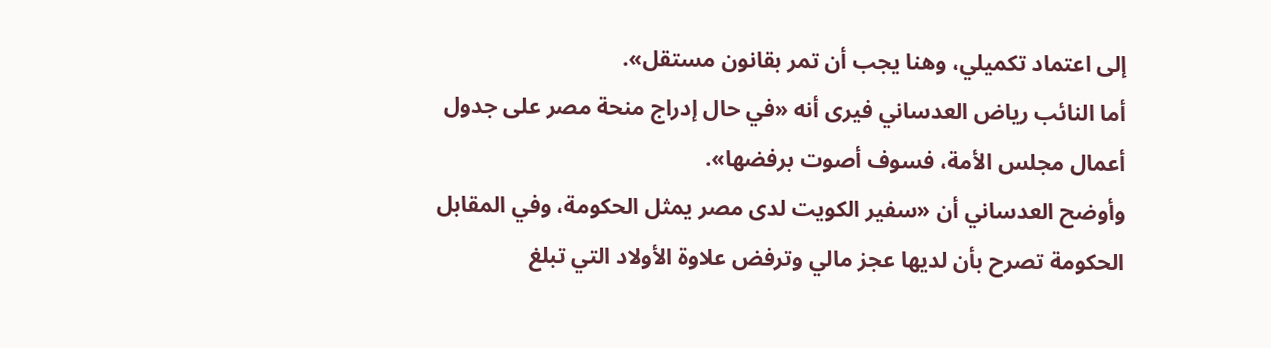إلى اعتماد تكميلي، وهنا يجب أن تمر بقانون مستقل».
أما النائب رياض العدساني فيرى أنه «في حال إدراج منحة مصر على جدول أعمال مجلس الأمة، فسوف أصوت برفضها».
وأوضح العدساني أن «سفير الكويت لدى مصر يمثل الحكومة، وفي المقابل الحكومة تصرح بأن لديها عجز مالي وترفض علاوة الأولاد التي تبلغ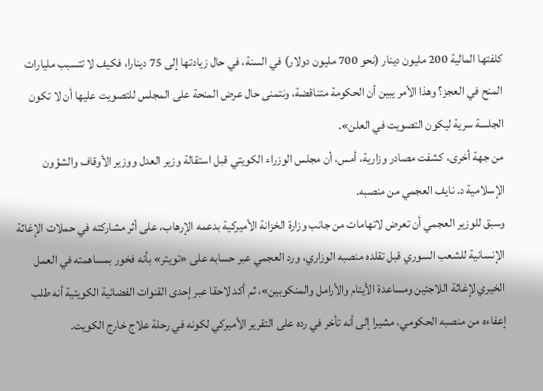كلفتها المالية 200 مليون دينار (نحو 700 مليون دولار) في السنة، في حال زيادتها إلى 75 دينارا، فكيف لا تتسبب مليارات المنح في العجز؟ وهذا الأمر يبين أن الحكومة متناقضة، ونتمنى حال عرض المنحة على المجلس للتصويت عليها أن لا تكون الجلسة سرية ليكون التصويت في العلن».
من جهة أخرى، كشفت مصادر وزارية، أمس، أن مجلس الوزراء الكويتي قبل استقالة وزير العدل ووزير الأوقاف والشؤون الإسلامية د. نايف العجمي من منصبه.
وسبق للوزير العجمي أن تعرض لاتهامات من جانب وزارة الخزانة الأميركية بدعمه الإرهاب، على أثر مشاركته في حملات الإغاثة الإنسانية للشعب السوري قبل تقلده منصبه الوزاري، ورد العجمي عبر حسابه على «تويتر» بأنه فخور بمساهمته في العمل الخيري لإغاثة اللاجئين ومساعدة الأيتام والأرامل والمنكوبين»، ثم أكد لاحقا عبر إحدى القنوات الفضائية الكويتية أنه طلب إعفاءه من منصبه الحكومي، مشيرا إلى أنه تأخر في رده على التقرير الأميركي لكونه في رحلة علاج خارج الكويت.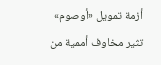أزمة تمويل «أوصوم» تثير مخاوف أممية من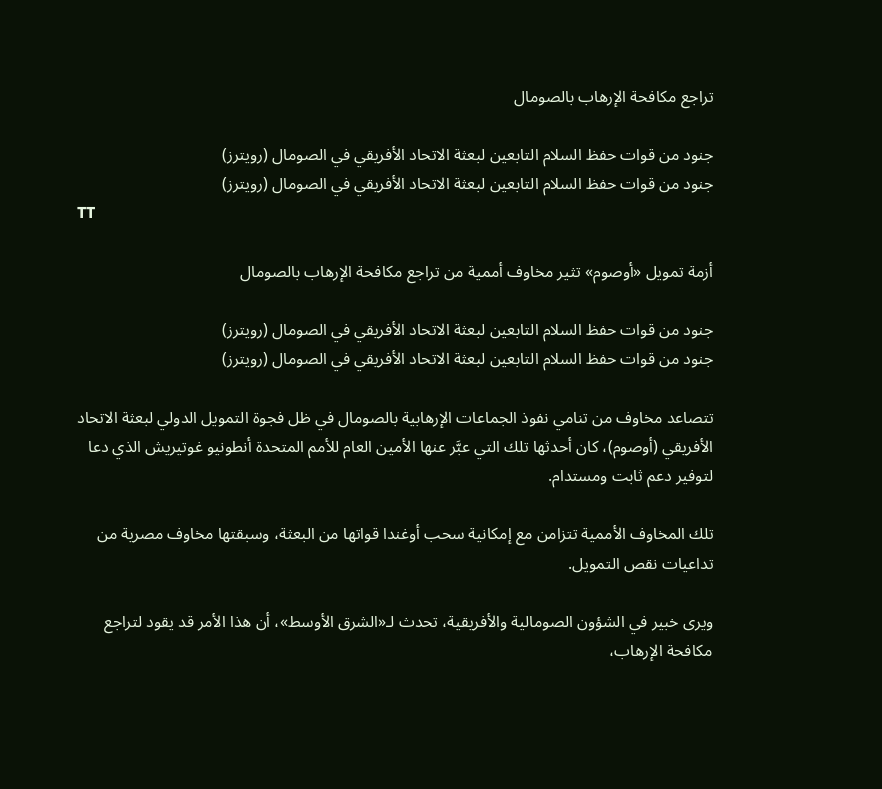تراجع مكافحة الإرهاب بالصومال

جنود من قوات حفظ السلام التابعين لبعثة الاتحاد الأفريقي في الصومال (رويترز)
جنود من قوات حفظ السلام التابعين لبعثة الاتحاد الأفريقي في الصومال (رويترز)
TT

أزمة تمويل «أوصوم» تثير مخاوف أممية من تراجع مكافحة الإرهاب بالصومال

جنود من قوات حفظ السلام التابعين لبعثة الاتحاد الأفريقي في الصومال (رويترز)
جنود من قوات حفظ السلام التابعين لبعثة الاتحاد الأفريقي في الصومال (رويترز)

تتصاعد مخاوف من تنامي نفوذ الجماعات الإرهابية بالصومال في ظل فجوة التمويل الدولي لبعثة الاتحاد الأفريقي (أوصوم)، كان أحدثها تلك التي عبَّر عنها الأمين العام للأمم المتحدة أنطونيو غوتيريش الذي دعا لتوفير دعم ثابت ومستدام.

تلك المخاوف الأممية تتزامن مع إمكانية سحب أوغندا قواتها من البعثة، وسبقتها مخاوف مصرية من تداعيات نقص التمويل.

ويرى خبير في الشؤون الصومالية والأفريقية، تحدث لـ«الشرق الأوسط»، أن هذا الأمر قد يقود لتراجع مكافحة الإرهاب،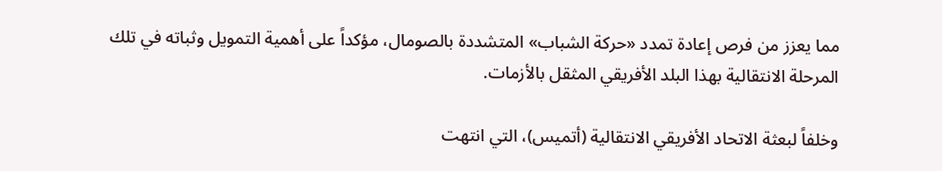مما يعزز من فرص إعادة تمدد «حركة الشباب» المتشددة بالصومال، مؤكداً على أهمية التمويل وثباته في تلك المرحلة الانتقالية بهذا البلد الأفريقي المثقل بالأزمات.

وخلفاً لبعثة الاتحاد الأفريقي الانتقالية (أتميس)، التي انتهت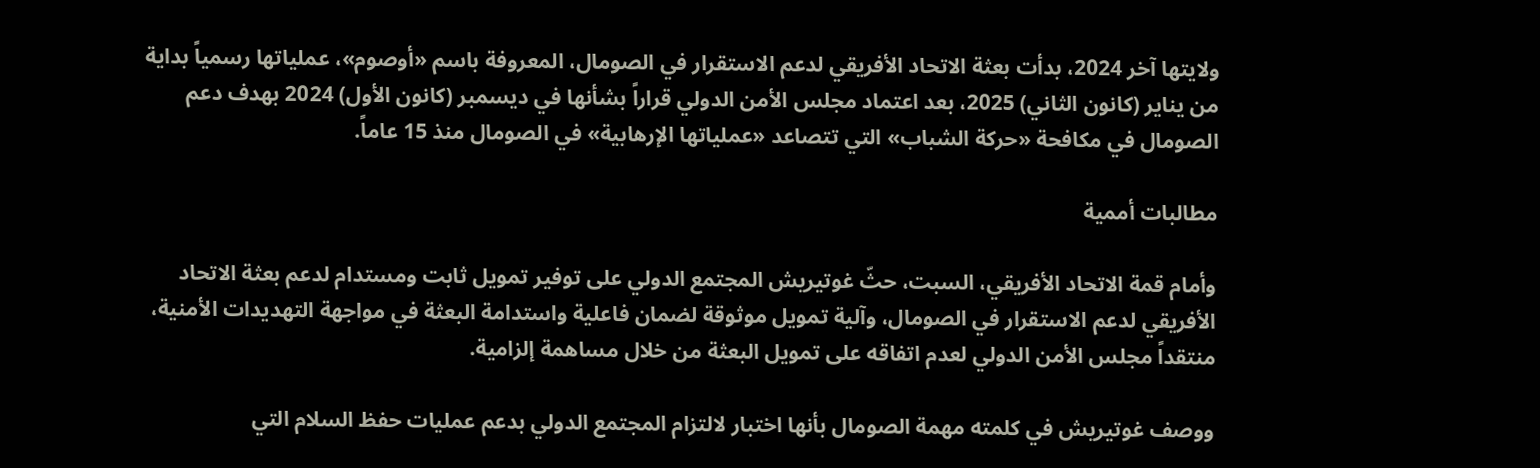ولايتها آخر 2024، بدأت بعثة الاتحاد الأفريقي لدعم الاستقرار في الصومال، المعروفة باسم «أوصوم»، عملياتها رسمياً بداية من يناير (كانون الثاني) 2025، بعد اعتماد مجلس الأمن الدولي قراراً بشأنها في ديسمبر (كانون الأول) 2024 بهدف دعم الصومال في مكافحة «حركة الشباب» التي تتصاعد «عملياتها الإرهابية» في الصومال منذ 15 عاماً.

مطالبات أممية

وأمام قمة الاتحاد الأفريقي، السبت، حثّ غوتيريش المجتمع الدولي على توفير تمويل ثابت ومستدام لدعم بعثة الاتحاد الأفريقي لدعم الاستقرار في الصومال، وآلية تمويل موثوقة لضمان فاعلية واستدامة البعثة في مواجهة التهديدات الأمنية، منتقداً مجلس الأمن الدولي لعدم اتفاقه على تمويل البعثة من خلال مساهمة إلزامية.

ووصف غوتيريش في كلمته مهمة الصومال بأنها اختبار لالتزام المجتمع الدولي بدعم عمليات حفظ السلام التي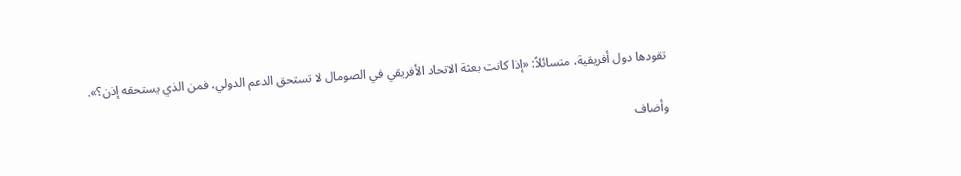تقودها دول أفريقية، متسائلاً: «إذا كانت بعثة الاتحاد الأفريقي في الصومال لا تستحق الدعم الدولي، فمن الذي يستحقه إذن؟».

وأضاف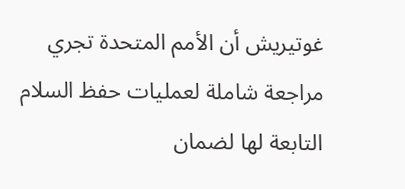غوتيريش أن الأمم المتحدة تجري مراجعة شاملة لعمليات حفظ السلام التابعة لها لضمان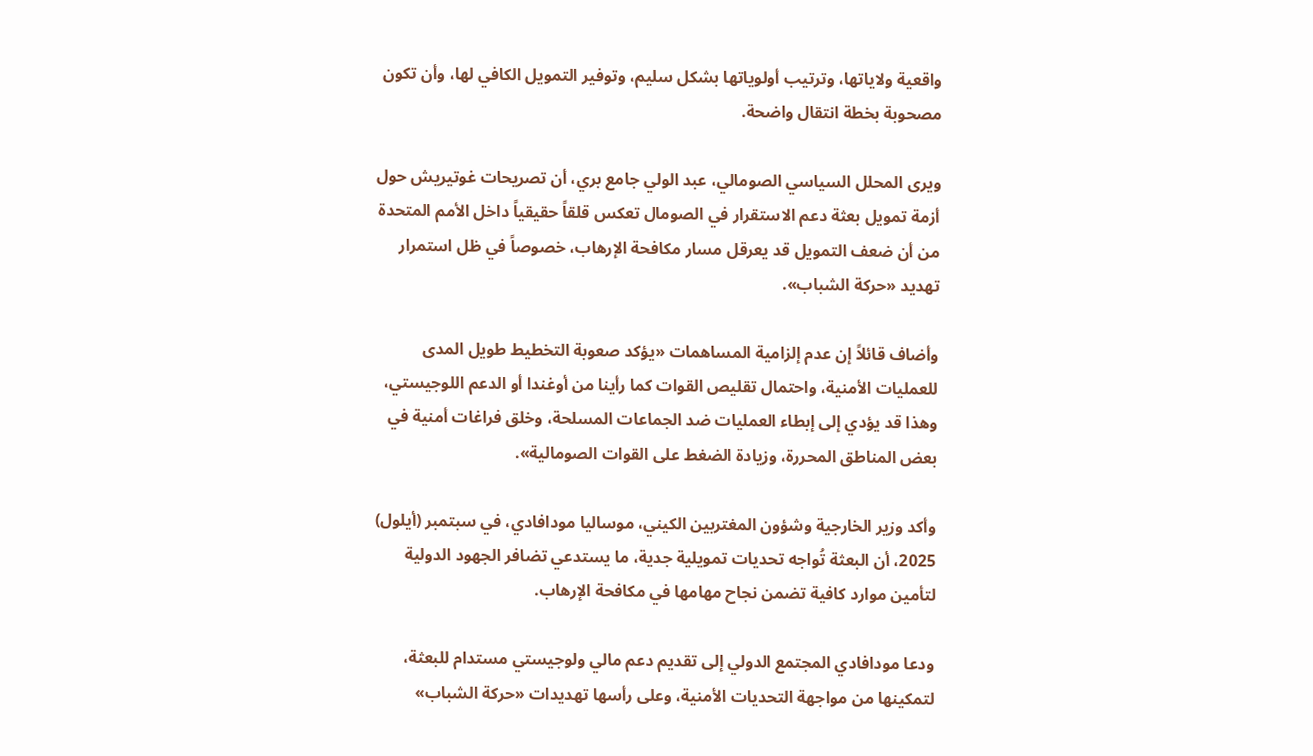واقعية ولاياتها، وترتيب أولوياتها بشكل سليم، وتوفير التمويل الكافي لها، وأن تكون مصحوبة بخطة انتقال واضحة.

ويرى المحلل السياسي الصومالي، عبد الولي جامع بري، أن تصريحات غوتيريش حول أزمة تمويل بعثة دعم الاستقرار في الصومال تعكس قلقاً حقيقياً داخل الأمم المتحدة من أن ضعف التمويل قد يعرقل مسار مكافحة الإرهاب، خصوصاً في ظل استمرار تهديد «حركة الشباب».

وأضاف قائلاً إن عدم إلزامية المساهمات «يؤكد صعوبة التخطيط طويل المدى للعمليات الأمنية، واحتمال تقليص القوات كما رأينا من أوغندا أو الدعم اللوجيستي، وهذا قد يؤدي إلى إبطاء العمليات ضد الجماعات المسلحة، وخلق فراغات أمنية في بعض المناطق المحررة، وزيادة الضغط على القوات الصومالية».

وأكد وزير الخارجية وشؤون المغتربين الكيني، موساليا مودافادي، في سبتمبر (أيلول) 2025، أن البعثة تُواجه تحديات تمويلية جدية، ما يستدعي تضافر الجهود الدولية لتأمين موارد كافية تضمن نجاح مهامها في مكافحة الإرهاب.

ودعا مودافادي المجتمع الدولي إلى تقديم دعم مالي ولوجيستي مستدام للبعثة، لتمكينها من مواجهة التحديات الأمنية، وعلى رأسها تهديدات «حركة الشباب»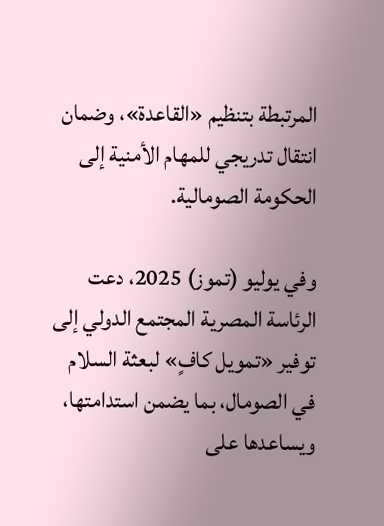المرتبطة بتنظيم «القاعدة»، وضمان انتقال تدريجي للمهام الأمنية إلى الحكومة الصومالية.

وفي يوليو (تموز) 2025، دعت الرئاسة المصرية المجتمع الدولي إلى توفير «تمويل كافٍ» لبعثة السلام في الصومال، بما يضمن استدامتها، ويساعدها على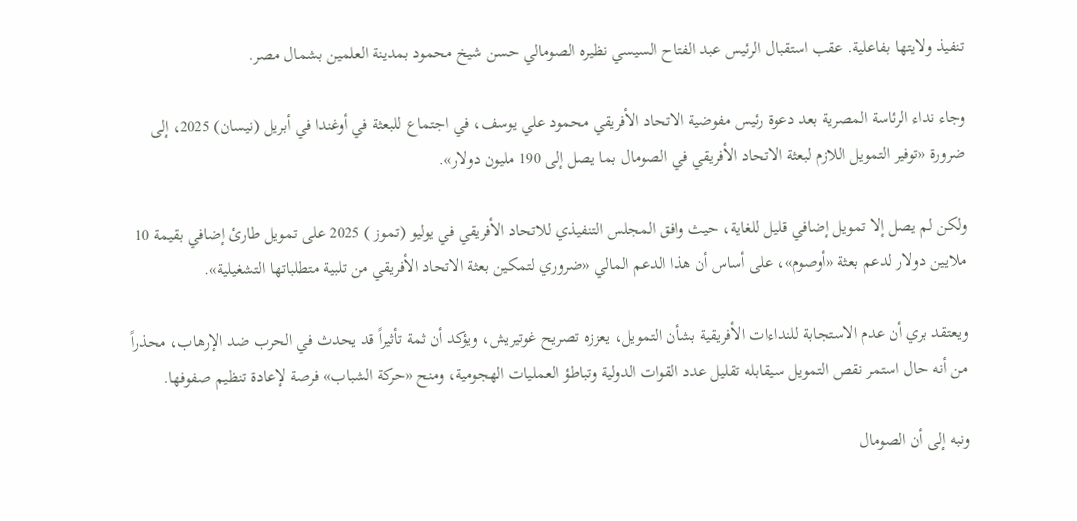تنفيذ ولايتها بفاعلية. عقب استقبال الرئيس عبد الفتاح السيسي نظيره الصومالي حسن شيخ محمود بمدينة العلمين بشمال مصر.

وجاء نداء الرئاسة المصرية بعد دعوة رئيس مفوضية الاتحاد الأفريقي محمود علي يوسف، في اجتماع للبعثة في أوغندا في أبريل (نيسان) 2025، إلى ضرورة «توفير التمويل اللازم لبعثة الاتحاد الأفريقي في الصومال بما يصل إلى 190 مليون دولار».

ولكن لم يصل إلا تمويل إضافي قليل للغاية، حيث وافق المجلس التنفيذي للاتحاد الأفريقي في يوليو (تموز ) 2025 على تمويل طارئ إضافي بقيمة 10 ملايين دولار لدعم بعثة «أوصوم»، على أساس أن هذا الدعم المالي «ضروري لتمكين بعثة الاتحاد الأفريقي من تلبية متطلباتها التشغيلية».

ويعتقد بري أن عدم الاستجابة للنداءات الأفريقية بشأن التمويل، يعززه تصريح غوتيريش، ويؤكد أن ثمة تأثيراً قد يحدث في الحرب ضد الإرهاب، محذراً من أنه حال استمر نقص التمويل سيقابله تقليل عدد القوات الدولية وتباطؤ العمليات الهجومية، ومنح «حركة الشباب» فرصة لإعادة تنظيم صفوفها.

ونبه إلى أن الصومال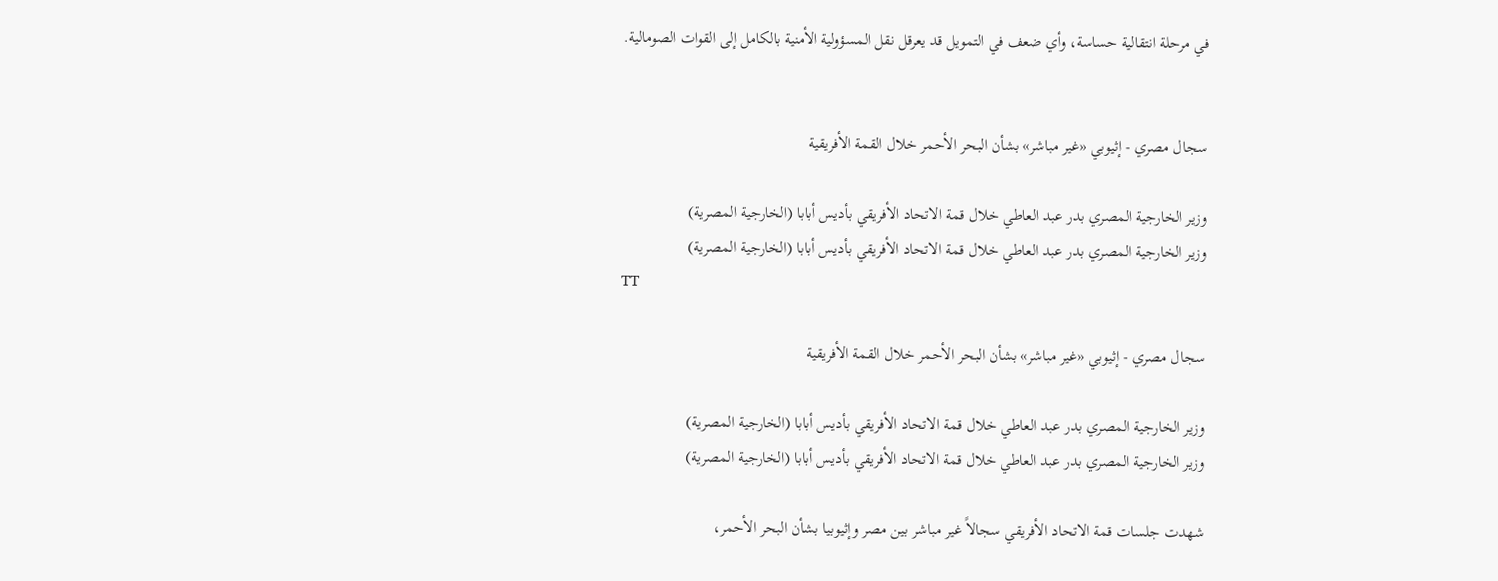في مرحلة انتقالية حساسة، وأي ضعف في التمويل قد يعرقل نقل المسؤولية الأمنية بالكامل إلى القوات الصومالية.


سجال مصري - إثيوبي «غير مباشر» بشأن البحر الأحمر خلال القمة الأفريقية

وزير الخارجية المصري بدر عبد العاطي خلال قمة الاتحاد الأفريقي بأديس أبابا (الخارجية المصرية)
وزير الخارجية المصري بدر عبد العاطي خلال قمة الاتحاد الأفريقي بأديس أبابا (الخارجية المصرية)
TT

سجال مصري - إثيوبي «غير مباشر» بشأن البحر الأحمر خلال القمة الأفريقية

وزير الخارجية المصري بدر عبد العاطي خلال قمة الاتحاد الأفريقي بأديس أبابا (الخارجية المصرية)
وزير الخارجية المصري بدر عبد العاطي خلال قمة الاتحاد الأفريقي بأديس أبابا (الخارجية المصرية)

شهدت جلسات قمة الاتحاد الأفريقي سجالاً غير مباشر بين مصر وإثيوبيا بشأن البحر الأحمر،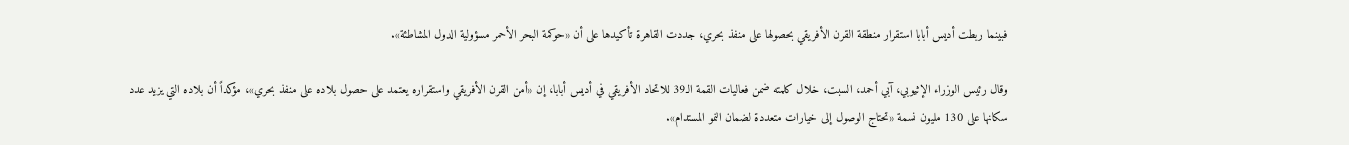فبينما ربطت أديس أبابا استقرار منطقة القرن الأفريقي بحصولها على منفذ بحري، جددت القاهرة تأكيدها على أن «حوكمة البحر الأحمر مسؤولية الدول المشاطئة».

وقال رئيس الوزراء الإثيوبي، آبي أحمد، السبت، خلال كلمته ضمن فعاليات القمة الـ39 للاتحاد الأفريقي في أديس أبابا، إن «أمن القرن الأفريقي واستقراره يعتمد على حصول بلاده على منفذ بحري»، مؤكداً أن بلاده التي يزيد عدد سكانها على 130 مليون نسمة «تحتاج الوصول إلى خيارات متعددة لضمان النمو المستدام».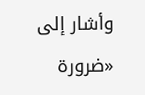وأشار إلى «ضرورة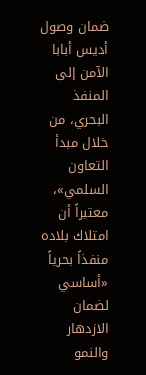ضمان وصول أديس أبابا الآمن إلى المنفذ البحري، من خلال مبدأ التعاون السلمي»، معتبراً أن امتلاك بلاده منفذاً بحرياً «أساسي لضمان الازدهار والنمو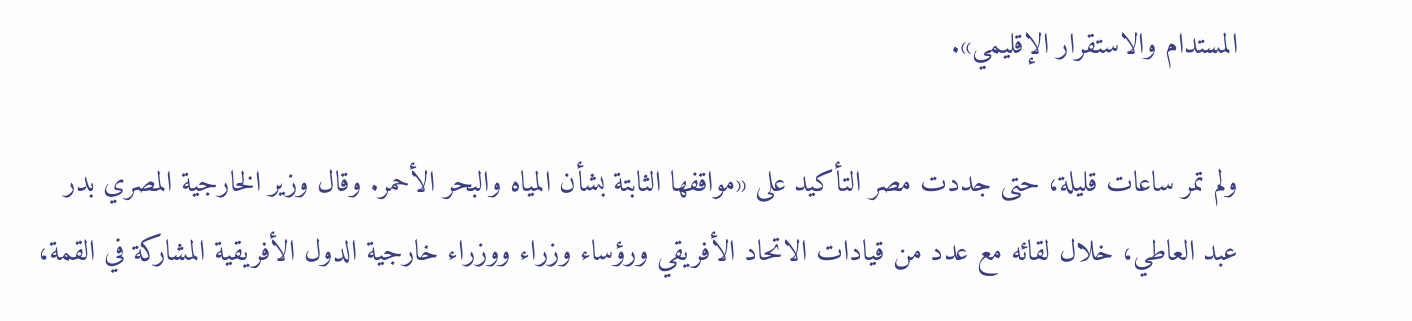المستدام والاستقرار الإقليمي».

ولم تمر ساعات قليلة، حتى جددت مصر التأكيد على «مواقفها الثابتة بشأن المياه والبحر الأحمر. وقال وزير الخارجية المصري بدر عبد العاطي، خلال لقائه مع عدد من قيادات الاتحاد الأفريقي ورؤساء وزراء ووزراء خارجية الدول الأفريقية المشاركة في القمة،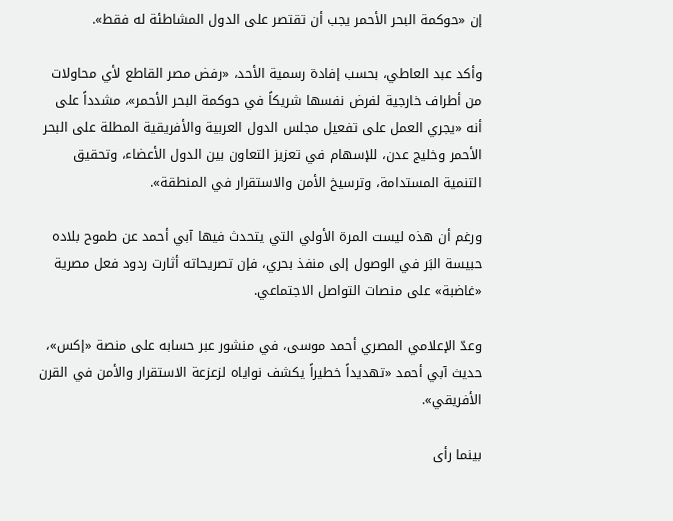إن «حوكمة البحر الأحمر يجب أن تقتصر على الدول المشاطئة له فقط».

وأكد عبد العاطي، بحسب إفادة رسمية الأحد، «رفض مصر القاطع لأي محاولات من أطراف خارجية لفرض نفسها شريكاً في حوكمة البحر الأحمر»، مشدداً على أنه «يجري العمل على تفعيل مجلس الدول العربية والأفريقية المطلة على البحر الأحمر وخليج عدن، للإسهام في تعزيز التعاون بين الدول الأعضاء، وتحقيق التنمية المستدامة، وترسيخ الأمن والاستقرار في المنطقة».

ورغم أن هذه ليست المرة الأولي التي يتحدث فيها آبي أحمد عن طموح بلاده حبيسة البَر في الوصول إلى منفذ بحري، فإن تصريحاته أثارت ردود فعل مصرية «غاضبة» على منصات التواصل الاجتماعي.

وعدّ الإعلامي المصري أحمد موسى، في منشور عبر حسابه على منصة «إكس»، حديث آبي أحمد «تهديداً خطيراً يكشف نواياه لزعزعة الاستقرار والأمن في القرن الأفريقي».

بينما رأى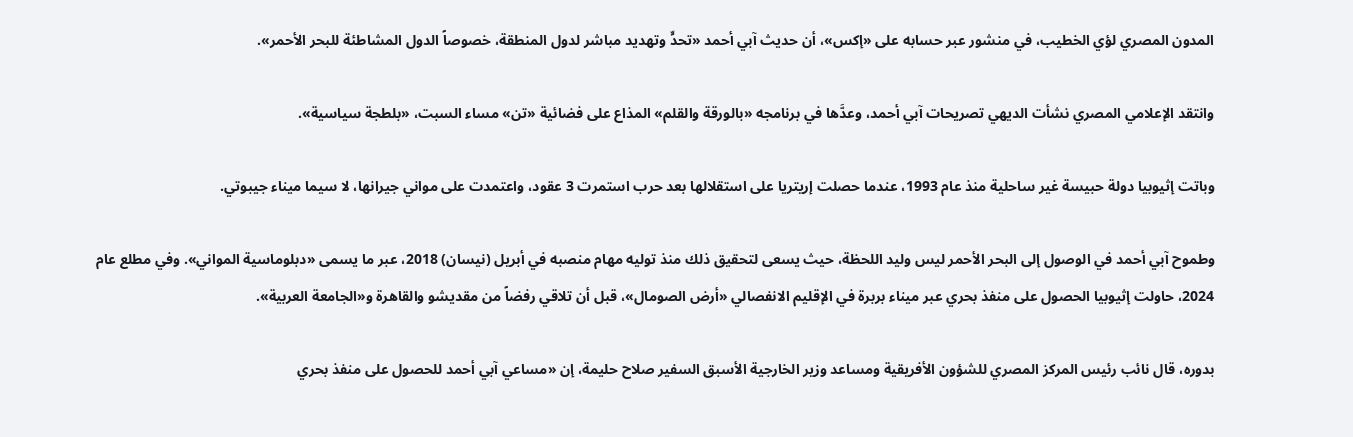المدون المصري لؤي الخطيب، في منشور عبر حسابه على «إكس»، أن حديث آبي أحمد «تحدٍّ وتهديد مباشر لدول المنطقة، خصوصاً الدول المشاطئة للبحر الأحمر».

وانتقد الإعلامي المصري نشأت الديهي تصريحات آبي أحمد، وعدَّها في برنامجه «بالورقة والقلم» المذاع على فضائية «تن» مساء السبت، «بلطجة سياسية».

وباتت إثيوبيا دولة حبيسة غير ساحلية منذ عام 1993، عندما حصلت إريتريا على استقلالها بعد حرب استمرت 3 عقود، واعتمدت على مواني جيرانها، لا سيما ميناء جيبوتي.

وطموح آبي أحمد في الوصول إلى البحر الأحمر ليس وليد اللحظة، حيث يسعى لتحقيق ذلك منذ توليه مهام منصبه في أبريل (نيسان) 2018، عبر ما يسمى «دبلوماسية المواني». وفي مطلع عام 2024، حاولت إثيوبيا الحصول على منفذ بحري عبر ميناء بربرة في الإقليم الانفصالي «أرض الصومال»، قبل أن تلاقي رفضاً من مقديشو والقاهرة و«الجامعة العربية».

بدوره، قال نائب رئيس المركز المصري للشؤون الأفريقية ومساعد وزير الخارجية الأسبق السفير صلاح حليمة، إن «مساعي آبي أحمد للحصول على منفذ بحري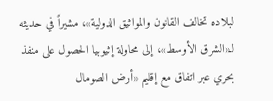لبلاده تخالف القانون والمواثيق الدولية»، مشيراً في حديثه لـ«الشرق الأوسط»، إلى محاولة إثيوبيا الحصول على منفذ بحري عبر اتفاق مع إقليم «أرض الصومال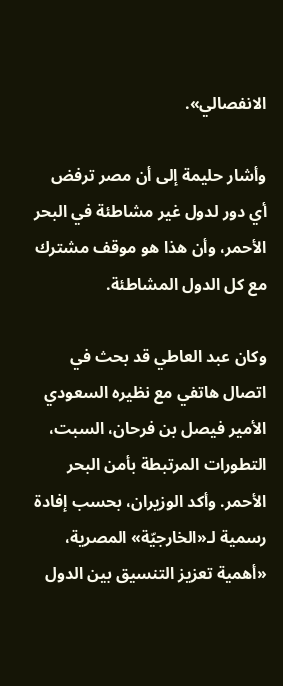الانفصالي».

وأشار حليمة إلى أن مصر ترفض أي دور لدول غير مشاطئة في البحر الأحمر، وأن هذا هو موقف مشترك مع كل الدول المشاطئة.

وكان عبد العاطي قد بحث في اتصال هاتفي مع نظيره السعودي الأمير فيصل بن فرحان، السبت، التطورات المرتبطة بأمن البحر الأحمر. وأكد الوزيران، بحسب إفادة رسمية لـ«الخارجيّة» المصرية، «أهمية تعزيز التنسيق بين الدول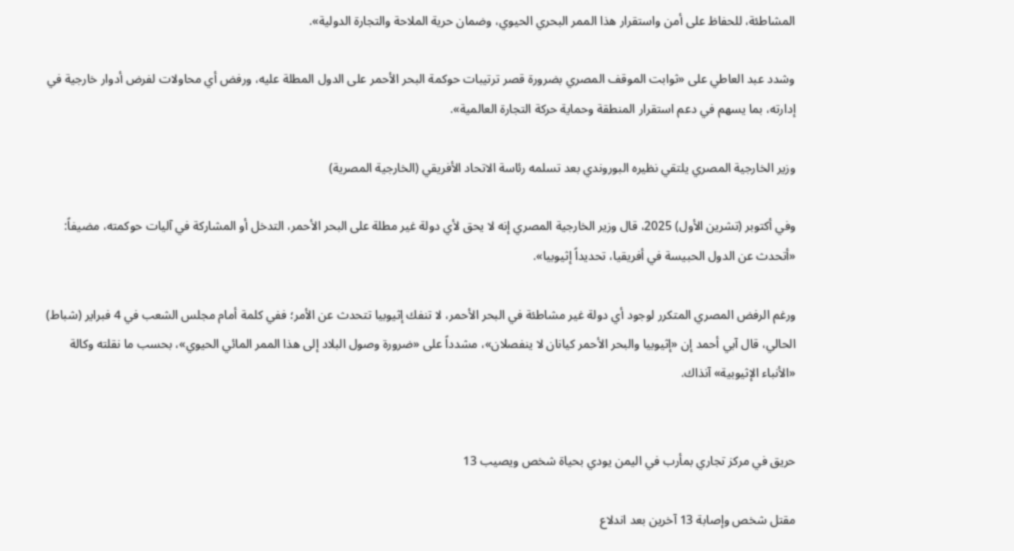المشاطئة، للحفاظ على أمن واستقرار هذا الممر البحري الحيوي، وضمان حرية الملاحة والتجارة الدولية».

وشدد عبد العاطي على «ثوابت الموقف المصري بضرورة قصر ترتيبات حوكمة البحر الأحمر على الدول المطلة عليه، ورفض أي محاولات لفرض أدوار خارجية في إدارته، بما يسهم في دعم استقرار المنطقة وحماية حركة التجارة العالمية».

وزير الخارجية المصري يلتقي نظيره البوروندي بعد تسلمه رئاسة الاتحاد الأفريقي (الخارجية المصرية)

وفي أكتوبر (تشرين الأول) 2025، قال وزير الخارجية المصري إنه لا يحق لأي دولة غير مطلة على البحر الأحمر، التدخل أو المشاركة في آليات حوكمته، مضيفاً: «أتحدث عن الدول الحبيسة في أفريقيا، تحديداً إثيوبيا».

ورغم الرفض المصري المتكرر لوجود أي دولة غير مشاطئة في البحر الأحمر، لا تنفك إثيوبيا تتحدث عن الأمر؛ ففي كلمة أمام مجلس الشعب في 4 فبراير (شباط) الحالي، قال آبي أحمد إن «إثيوبيا والبحر الأحمر كيانان لا ينفصلان»، مشدداً على «ضرورة وصول البلاد إلى هذا الممر المائي الحيوي»، بحسب ما نقلته وكالة «الأنباء الإثيوبية» آنذاك.


حريق في مركز تجاري بمأرب في اليمن يودي بحياة شخص ويصيب 13

مقتل شخص وإصابة 13 آخرين بعد اندلاع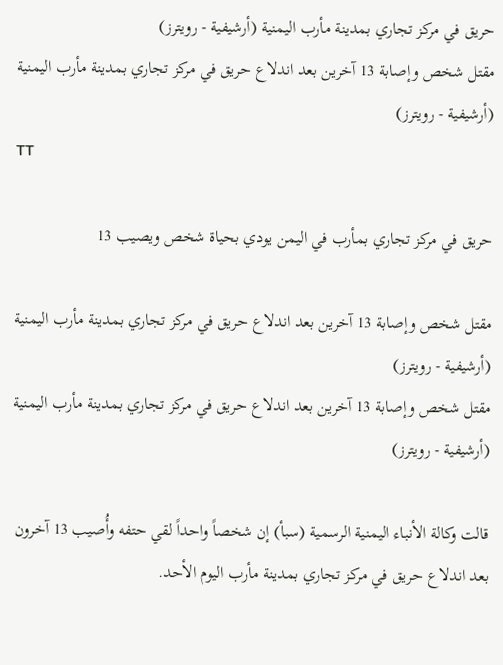حريق في مركز تجاري بمدينة مأرب اليمنية (أرشيفية - رويترز)
مقتل شخص وإصابة 13 آخرين بعد اندلاع حريق في مركز تجاري بمدينة مأرب اليمنية (أرشيفية - رويترز)
TT

حريق في مركز تجاري بمأرب في اليمن يودي بحياة شخص ويصيب 13

مقتل شخص وإصابة 13 آخرين بعد اندلاع حريق في مركز تجاري بمدينة مأرب اليمنية (أرشيفية - رويترز)
مقتل شخص وإصابة 13 آخرين بعد اندلاع حريق في مركز تجاري بمدينة مأرب اليمنية (أرشيفية - رويترز)

قالت وكالة الأنباء اليمنية الرسمية (سبأ) إن شخصاً واحداً ‌لقي حتفه ‌وأُصيب 13 آخرون بعد اندلاع حريق في مركز تجاري بمدينة مأرب اليوم الأحد.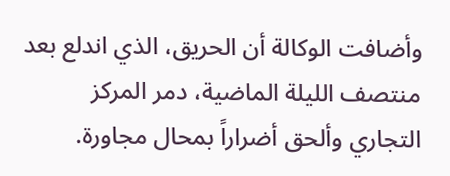وأضافت الوكالة ‌أن ‌الحريق، الذي ‌اندلع ‌بعد منتصف الليلة الماضية، دمر المركز التجاري ‌وألحق أضراراً بمحال مجاورة.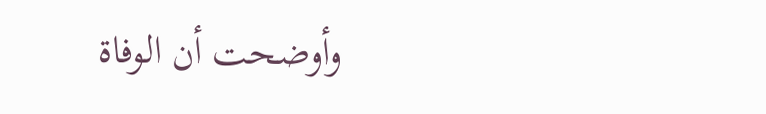وأوضحت أن الوفاة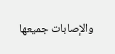والإصابات جميعها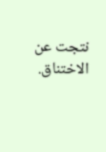نتجت عن الاختناق.